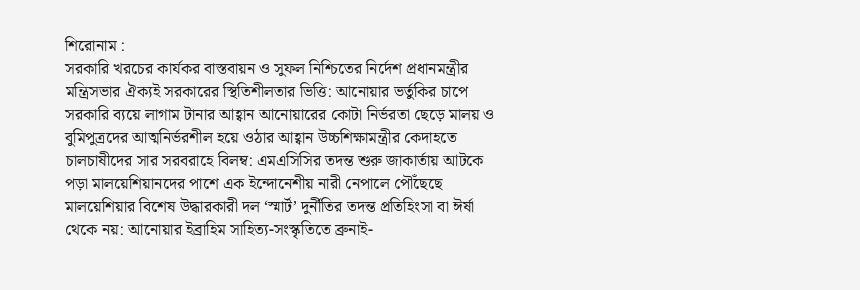শিরোনাম :
সরকারি খরচের কার্যকর বাস্তবায়ন ও সুফল নিশ্চিতের নির্দেশ প্রধানমন্ত্রীর মন্ত্রিসভার ঐক্যই সরকারের স্থিতিশীলতার ভিত্তি: আনোয়ার ভর্তুকির চাপে সরকারি ব্যয়ে লাগাম টানার আহ্বান আনোয়ারের কোটা নির্ভরতা ছেড়ে মালয় ও বুমিপুত্রদের আত্মনির্ভরশীল হয়ে ওঠার আহ্বান উচ্চশিক্ষামন্ত্রীর কেদাহতে চালচাষীদের সার সরবরাহে বিলম্ব: এমএসিসির তদন্ত শুরু জাকার্তায় আটকে পড়া মালয়েশিয়ানদের পাশে এক ইন্দোনেশীয় নারী নেপালে পৌঁছেছে মালয়েশিয়ার বিশেষ উদ্ধারকারী দল ‘স্মার্ট’ দুর্নীতির তদন্ত প্রতিহিংসা বা ঈর্ষা থেকে নয়: আনোয়ার ইব্রাহিম সাহিত্য-সংস্কৃতিতে ব্রুনাই-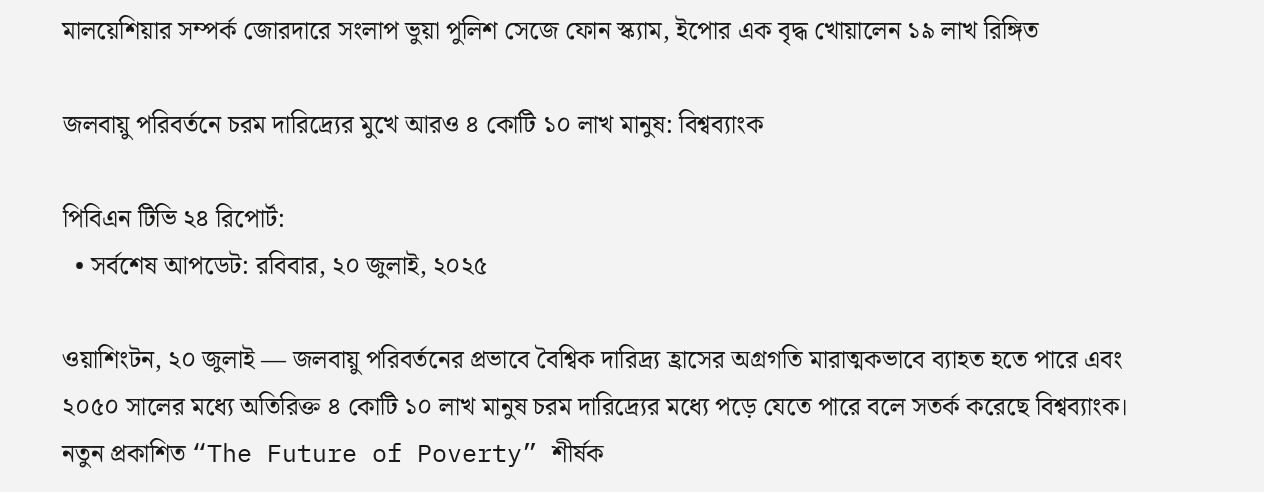মালয়েশিয়ার সম্পর্ক জোরদারে সংলাপ ভুয়া পুলিশ সেজে ফোন স্ক্যাম, ইপোর এক বৃদ্ধ খোয়ালেন ১৯ লাখ রিঙ্গিত

জলবায়ু পরিবর্তনে চরম দারিদ্র্যের মুখে আরও ৪ কোটি ১০ লাখ মানুষ: বিশ্বব্যাংক

পিবিএন টিভি ২৪ রিপোর্ট:
  • সর্বশেষ আপডেট: রবিবার, ২০ জুলাই, ২০২৫

ওয়াশিংটন, ২০ জুলাই — জলবায়ু পরিবর্তনের প্রভাবে বৈশ্বিক দারিদ্র্য হ্রাসের অগ্রগতি মারাত্মকভাবে ব্যাহত হতে পারে এবং ২০৫০ সালের মধ্যে অতিরিক্ত ৪ কোটি ১০ লাখ মানুষ চরম দারিদ্র্যের মধ্যে পড়ে যেতে পারে বলে সতর্ক করেছে বিশ্বব্যাংক। নতুন প্রকাশিত “The Future of Poverty” শীর্ষক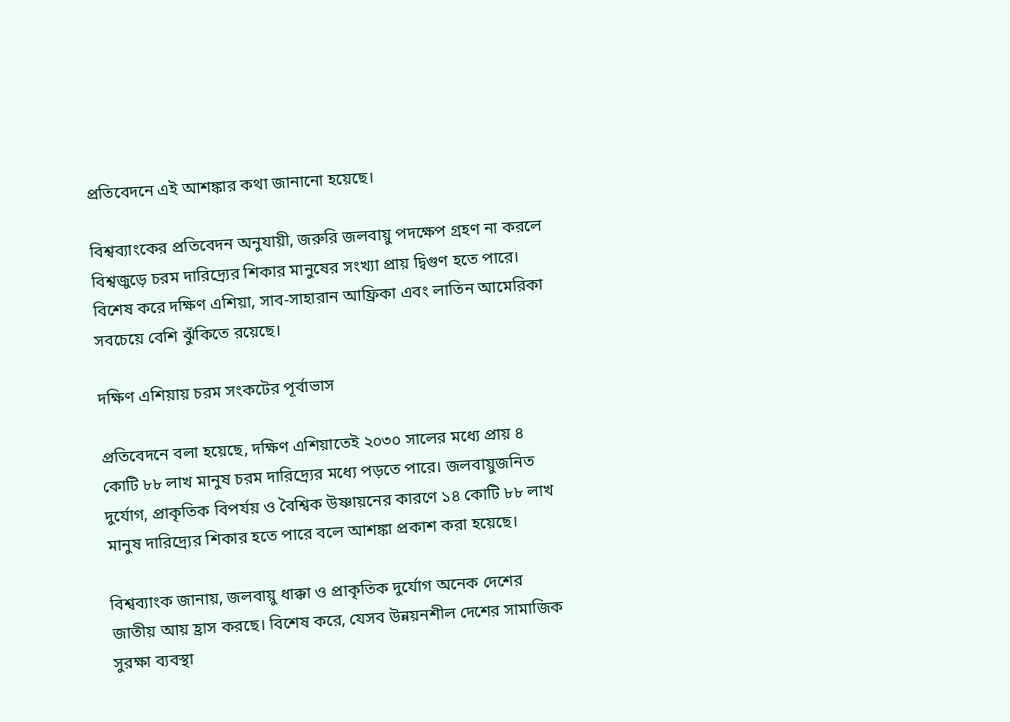প্রতিবেদনে এই আশঙ্কার কথা জানানো হয়েছে।

বিশ্বব্যাংকের প্রতিবেদন অনুযায়ী, জরুরি জলবায়ু পদক্ষেপ গ্রহণ না করলে বিশ্বজুড়ে চরম দারিদ্র্যের শিকার মানুষের সংখ্যা প্রায় দ্বিগুণ হতে পারে। বিশেষ করে দক্ষিণ এশিয়া, সাব-সাহারান আফ্রিকা এবং লাতিন আমেরিকা সবচেয়ে বেশি ঝুঁকিতে রয়েছে।

দক্ষিণ এশিয়ায় চরম সংকটের পূর্বাভাস

প্রতিবেদনে বলা হয়েছে, দক্ষিণ এশিয়াতেই ২০৩০ সালের মধ্যে প্রায় ৪ কোটি ৮৮ লাখ মানুষ চরম দারিদ্র্যের মধ্যে পড়তে পারে। জলবায়ুজনিত দুর্যোগ, প্রাকৃতিক বিপর্যয় ও বৈশ্বিক উষ্ণায়নের কারণে ১৪ কোটি ৮৮ লাখ মানুষ দারিদ্র্যের শিকার হতে পারে বলে আশঙ্কা প্রকাশ করা হয়েছে।

বিশ্বব্যাংক জানায়, জলবায়ু ধাক্কা ও প্রাকৃতিক দুর্যোগ অনেক দেশের জাতীয় আয় হ্রাস করছে। বিশেষ করে, যেসব উন্নয়নশীল দেশের সামাজিক সুরক্ষা ব্যবস্থা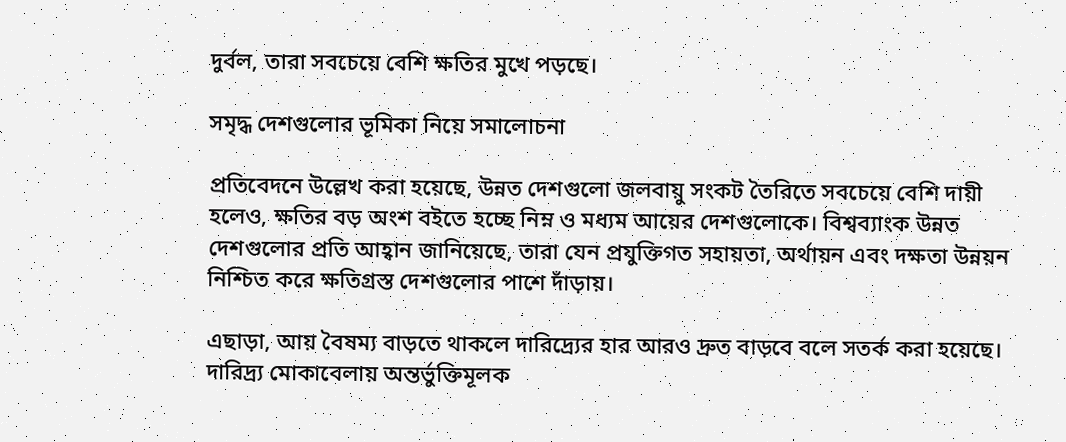দুর্বল, তারা সবচেয়ে বেশি ক্ষতির মুখে পড়ছে।

সমৃদ্ধ দেশগুলোর ভূমিকা নিয়ে সমালোচনা

প্রতিবেদনে উল্লেখ করা হয়েছে, উন্নত দেশগুলো জলবায়ু সংকট তৈরিতে সবচেয়ে বেশি দায়ী হলেও, ক্ষতির বড় অংশ বইতে হচ্ছে নিম্ন ও মধ্যম আয়ের দেশগুলোকে। বিশ্বব্যাংক উন্নত দেশগুলোর প্রতি আহ্বান জানিয়েছে, তারা যেন প্রযুক্তিগত সহায়তা, অর্থায়ন এবং দক্ষতা উন্নয়ন নিশ্চিত করে ক্ষতিগ্রস্ত দেশগুলোর পাশে দাঁড়ায়।

এছাড়া, আয় বৈষম্য বাড়তে থাকলে দারিদ্র্যের হার আরও দ্রুত বাড়বে বলে সতর্ক করা হয়েছে। দারিদ্র্য মোকাবেলায় অন্তর্ভুক্তিমূলক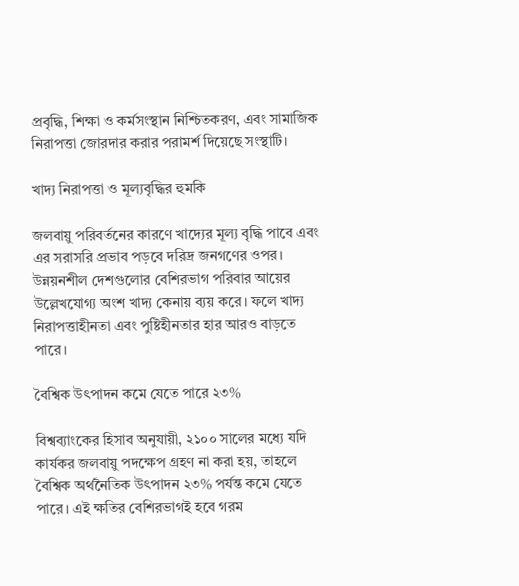প্রবৃদ্ধি, শিক্ষা ও কর্মসংস্থান নিশ্চিতকরণ, এবং সামাজিক নিরাপত্তা জোরদার করার পরামর্শ দিয়েছে সংস্থাটি।

খাদ্য নিরাপত্তা ও মূল্যবৃদ্ধির হুমকি

জলবায়ু পরিবর্তনের কারণে খাদ্যের মূল্য বৃদ্ধি পাবে এবং এর সরাসরি প্রভাব পড়বে দরিদ্র জনগণের ওপর। উন্নয়নশীল দেশগুলোর বেশিরভাগ পরিবার আয়ের উল্লেখযোগ্য অংশ খাদ্য কেনায় ব্যয় করে। ফলে খাদ্য নিরাপত্তাহীনতা এবং পুষ্টিহীনতার হার আরও বাড়তে পারে।

বৈশ্বিক উৎপাদন কমে যেতে পারে ২৩%

বিশ্বব্যাংকের হিসাব অনুযায়ী, ২১০০ সালের মধ্যে যদি কার্যকর জলবায়ু পদক্ষেপ গ্রহণ না করা হয়, তাহলে বৈশ্বিক অর্থনৈতিক উৎপাদন ২৩% পর্যন্ত কমে যেতে পারে। এই ক্ষতির বেশিরভাগই হবে গরম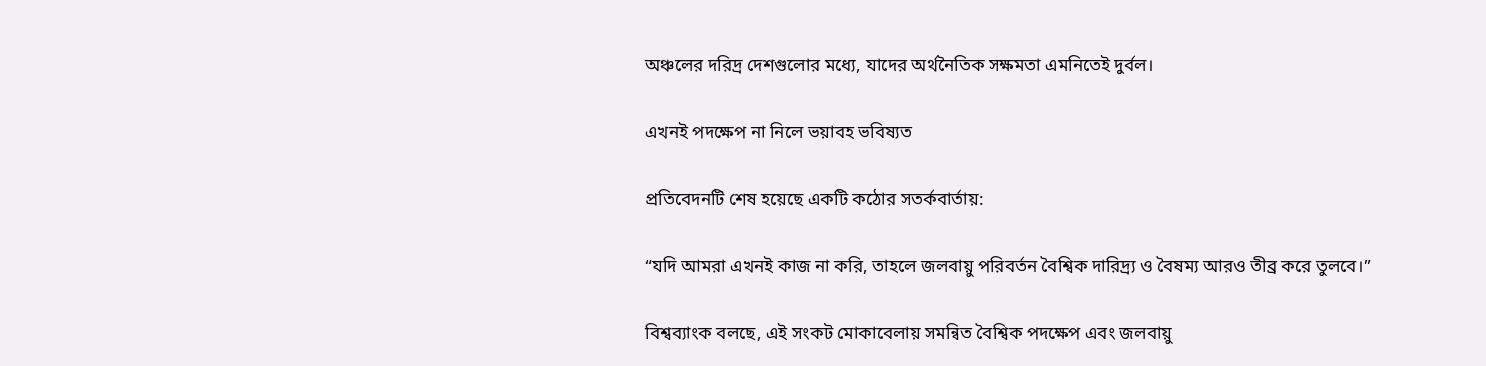অঞ্চলের দরিদ্র দেশগুলোর মধ্যে, যাদের অর্থনৈতিক সক্ষমতা এমনিতেই দুর্বল।

এখনই পদক্ষেপ না নিলে ভয়াবহ ভবিষ্যত

প্রতিবেদনটি শেষ হয়েছে একটি কঠোর সতর্কবার্তায়:

“যদি আমরা এখনই কাজ না করি, তাহলে জলবায়ু পরিবর্তন বৈশ্বিক দারিদ্র্য ও বৈষম্য আরও তীব্র করে তুলবে।”

বিশ্বব্যাংক বলছে, এই সংকট মোকাবেলায় সমন্বিত বৈশ্বিক পদক্ষেপ এবং জলবায়ু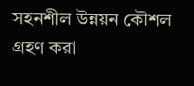সহনশীল উন্নয়ন কৌশল গ্রহণ করা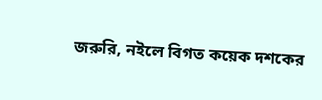জরুরি, নইলে বিগত কয়েক দশকের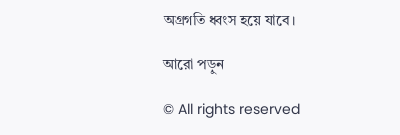অগ্রগতি ধ্বংস হয়ে যাবে।

আরো পড়ুন

© All rights reserved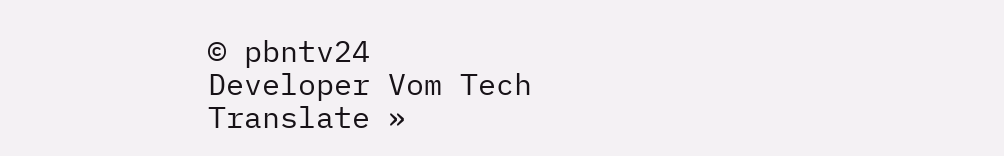© pbntv24
Developer Vom Tech
Translate »